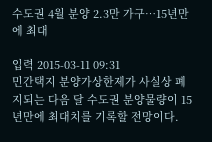수도권 4월 분양 2.3만 가구…15년만에 최대

입력 2015-03-11 09:31
민간택지 분양가상한제가 사실상 폐지되는 다음 달 수도권 분양물량이 15년만에 최대치를 기록할 전망이다.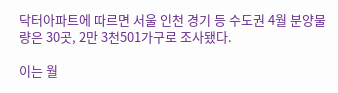닥터아파트에 따르면 서울 인천 경기 등 수도권 4월 분양물량은 30곳, 2만 3천501가구로 조사됐다.

이는 월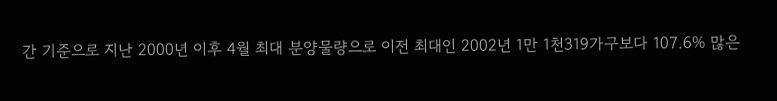간 기준으로 지난 2000년 이후 4월 최대 분양물량으로 이전 최대인 2002년 1만 1천319가구보다 107.6% 많은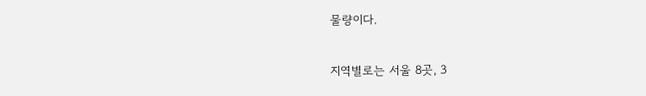물량이다.

지역별로는 서울 8곳, 3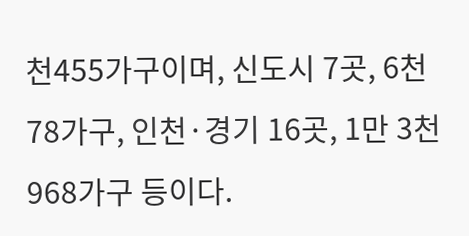천455가구이며, 신도시 7곳, 6천78가구, 인천·경기 16곳, 1만 3천968가구 등이다.